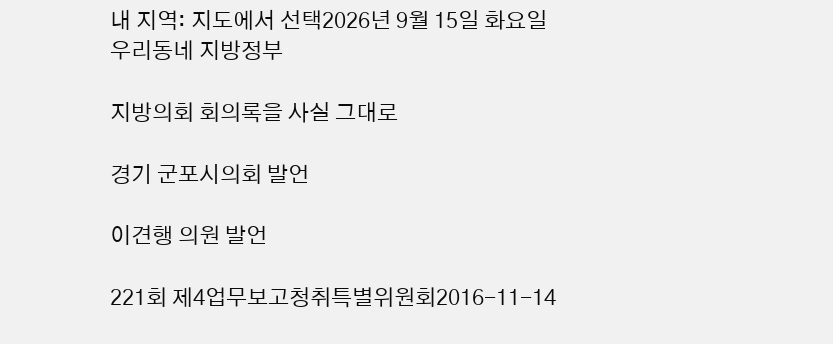내 지역: 지도에서 선택2026년 9월 15일 화요일
우리동네 지방정부

지방의회 회의록을 사실 그대로

경기 군포시의회 발언

이견행 의원 발언

221회 제4업무보고청취특별위원회2016-11-14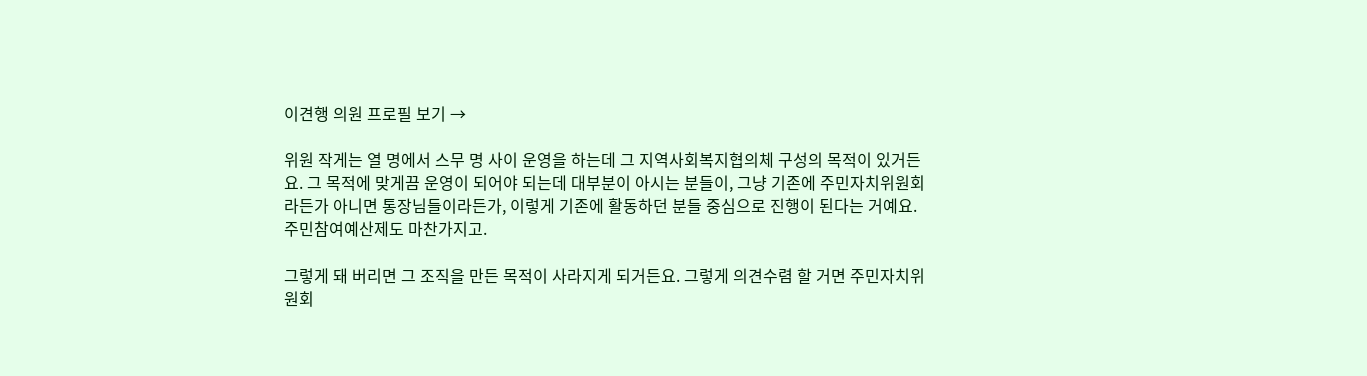이견행 의원 프로필 보기 →

위원 작게는 열 명에서 스무 명 사이 운영을 하는데 그 지역사회복지협의체 구성의 목적이 있거든요. 그 목적에 맞게끔 운영이 되어야 되는데 대부분이 아시는 분들이, 그냥 기존에 주민자치위원회라든가 아니면 통장님들이라든가, 이렇게 기존에 활동하던 분들 중심으로 진행이 된다는 거예요. 주민참여예산제도 마찬가지고.

그렇게 돼 버리면 그 조직을 만든 목적이 사라지게 되거든요. 그렇게 의견수렴 할 거면 주민자치위원회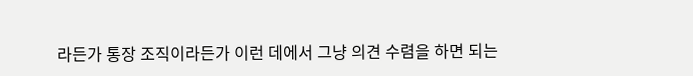라든가 통장 조직이라든가 이런 데에서 그냥 의견 수렴을 하면 되는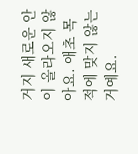거지 새로운 안이 올라오지 않아요. 애초 목적에 맞지 않는 거예요.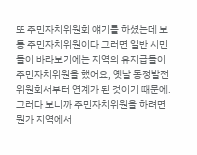또 주민자치위원회 얘기를 하셨는데 보통 주민자치위원이다 그러면 일반 시민들이 바라보기에는 지역의 유지급들이 주민자치위원을 했어요, 옛날 동정발전위원회서부터 연계가 된 것이기 때문에. 그러다 보니까 주민자치위원을 하려면 뭔가 지역에서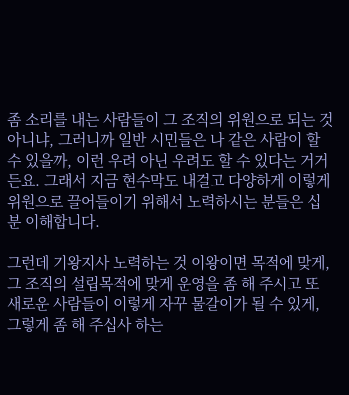좀 소리를 내는 사람들이 그 조직의 위원으로 되는 것 아니냐, 그러니까 일반 시민들은 나 같은 사람이 할 수 있을까, 이런 우려 아닌 우려도 할 수 있다는 거거든요. 그래서 지금 현수막도 내걸고 다양하게 이렇게 위원으로 끌어들이기 위해서 노력하시는 분들은 십분 이해합니다.

그런데 기왕지사 노력하는 것 이왕이면 목적에 맞게, 그 조직의 설립목적에 맞게 운영을 좀 해 주시고 또 새로운 사람들이 이렇게 자꾸 물갈이가 될 수 있게, 그렇게 좀 해 주십사 하는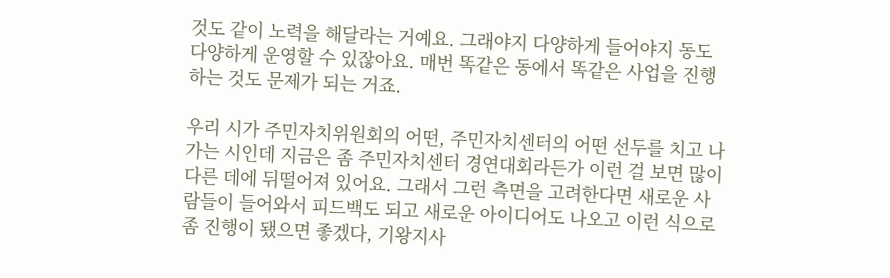것도 같이 노력을 해달라는 거예요. 그래야지 다양하게 들어야지 동도 다양하게 운영할 수 있잖아요. 매번 똑같은 동에서 똑같은 사업을 진행하는 것도 문제가 되는 거죠.

우리 시가 주민자치위원회의 어떤, 주민자치센터의 어떤 선두를 치고 나가는 시인데 지금은 좀 주민자치센터 경연대회라든가 이런 걸 보면 많이 다른 데에 뒤떨어져 있어요. 그래서 그런 측면을 고려한다면 새로운 사람들이 들어와서 피드백도 되고 새로운 아이디어도 나오고 이런 식으로 좀 진행이 됐으면 좋겠다, 기왕지사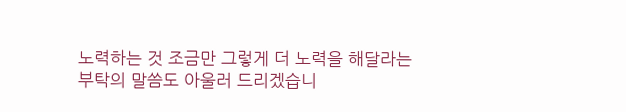노력하는 것 조금만 그렇게 더 노력을 해달라는 부탁의 말씀도 아울러 드리겠습니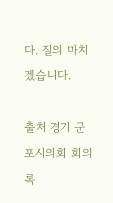다. 질의 마치겠습니다.

출처 경기 군포시의회 회의록